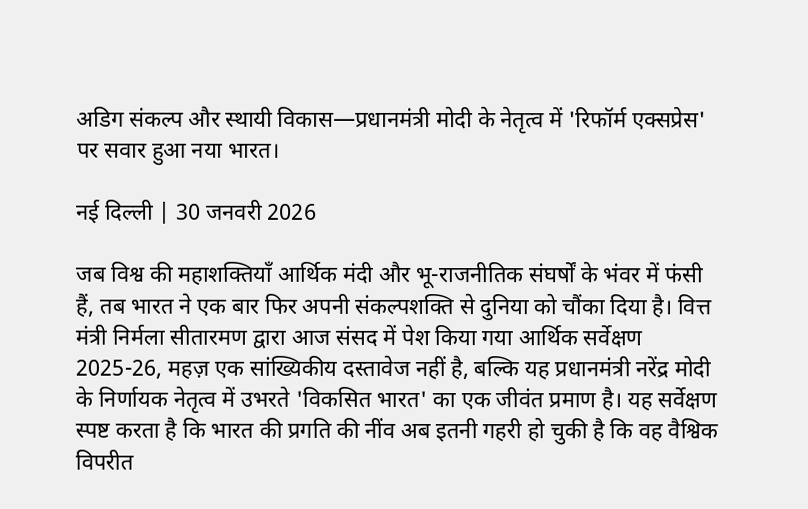अडिग संकल्प और स्थायी विकास—प्रधानमंत्री मोदी के नेतृत्व में 'रिफॉर्म एक्सप्रेस' पर सवार हुआ नया भारत।

नई दिल्ली | 30 जनवरी 2026

जब विश्व की महाशक्तियाँ आर्थिक मंदी और भू-राजनीतिक संघर्षों के भंवर में फंसी हैं, तब भारत ने एक बार फिर अपनी संकल्पशक्ति से दुनिया को चौंका दिया है। वित्त मंत्री निर्मला सीतारमण द्वारा आज संसद में पेश किया गया आर्थिक सर्वेक्षण 2025-26, महज़ एक सांख्यिकीय दस्तावेज नहीं है, बल्कि यह प्रधानमंत्री नरेंद्र मोदी के निर्णायक नेतृत्व में उभरते 'विकसित भारत' का एक जीवंत प्रमाण है। यह सर्वेक्षण स्पष्ट करता है कि भारत की प्रगति की नींव अब इतनी गहरी हो चुकी है कि वह वैश्विक विपरीत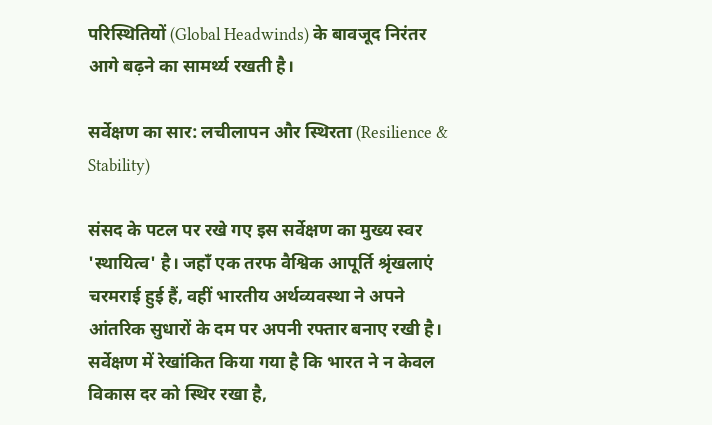परिस्थितियों (Global Headwinds) के बावजूद निरंतर आगे बढ़ने का सामर्थ्य रखती है।

सर्वेक्षण का सार: लचीलापन और स्थिरता (Resilience & Stability)

संसद के पटल पर रखे गए इस सर्वेक्षण का मुख्य स्वर 'स्थायित्व' है। जहाँ एक तरफ वैश्विक आपूर्ति श्रृंखलाएं चरमराई हुई हैं, वहीं भारतीय अर्थव्यवस्था ने अपने आंतरिक सुधारों के दम पर अपनी रफ्तार बनाए रखी है। सर्वेक्षण में रेखांकित किया गया है कि भारत ने न केवल विकास दर को स्थिर रखा है,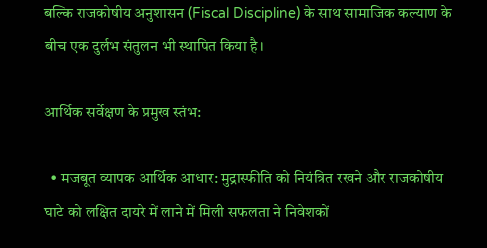बल्कि राजकोषीय अनुशासन (Fiscal Discipline) के साथ सामाजिक कल्याण के बीच एक दुर्लभ संतुलन भी स्थापित किया है।

आर्थिक सर्वेक्षण के प्रमुख स्तंभ:

  • मजबूत व्यापक आर्थिक आधार: मुद्रास्फीति को नियंत्रित रखने और राजकोषीय घाटे को लक्षित दायरे में लाने में मिली सफलता ने निवेशकों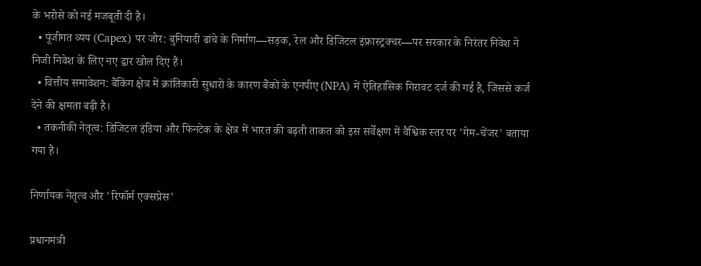के भरोसे को नई मजबूती दी है।
  • पूंजीगत व्यय (Capex) पर जोर: बुनियादी ढांचे के निर्माण—सड़क, रेल और डिजिटल इंफ्रास्ट्रक्चर—पर सरकार के निरंतर निवेश ने निजी निवेश के लिए नए द्वार खोल दिए हैं।
  • वित्तीय समावेशन: बैंकिंग क्षेत्र में क्रांतिकारी सुधारों के कारण बैंकों के एनपीए (NPA) में ऐतिहासिक गिरावट दर्ज की गई है, जिससे कर्ज देने की क्षमता बढ़ी है।
  • तकनीकी नेतृत्व: डिजिटल इंडिया और फिनटेक के क्षेत्र में भारत की बढ़ती ताकत को इस सर्वेक्षण में वैश्विक स्तर पर 'गेम-चेंजर' बताया गया है।

निर्णायक नेतृत्व और 'रिफॉर्म एक्सप्रेस'

प्रधानमंत्री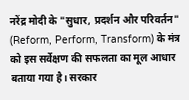नरेंद्र मोदी के "सुधार, प्रदर्शन और परिवर्तन" (Reform, Perform, Transform) के मंत्र को इस सर्वेक्षण की सफलता का मूल आधार बताया गया है। सरकार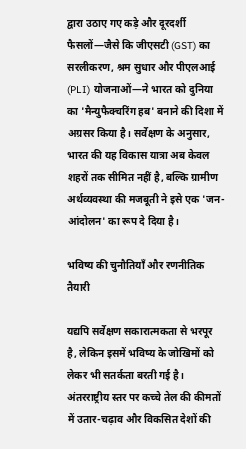द्वारा उठाए गए कड़े और दूरदर्शी फैसलों—जैसे कि जीएसटी (GST) का सरलीकरण, श्रम सुधार और पीएलआई (PLI) योजनाओं—ने भारत को दुनिया का 'मैन्युफैक्चरिंग हब' बनाने की दिशा में अग्रसर किया है। सर्वेक्षण के अनुसार, भारत की यह विकास यात्रा अब केवल शहरों तक सीमित नहीं है, बल्कि ग्रामीण अर्थव्यवस्था की मजबूती ने इसे एक 'जन-आंदोलन' का रूप दे दिया है।

भविष्य की चुनौतियाँ और रणनीतिक तैयारी

यद्यपि सर्वेक्षण सकारात्मकता से भरपूर है, लेकिन इसमें भविष्य के जोखिमों को लेकर भी सतर्कता बरती गई है। अंतरराष्ट्रीय स्तर पर कच्चे तेल की कीमतों में उतार-चढ़ाव और विकसित देशों की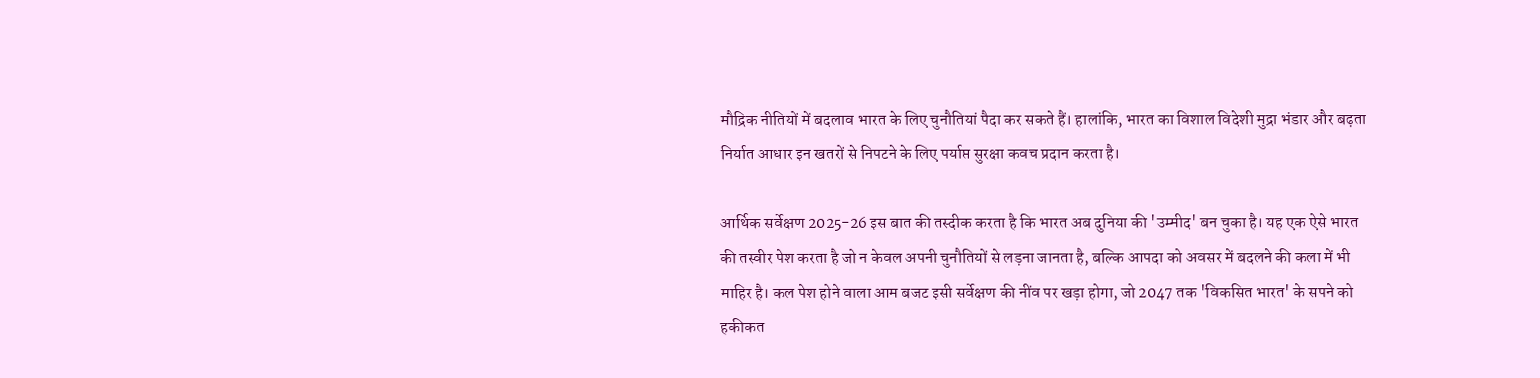मौद्रिक नीतियों में बदलाव भारत के लिए चुनौतियां पैदा कर सकते हैं। हालांकि, भारत का विशाल विदेशी मुद्रा भंडार और बढ़ता निर्यात आधार इन खतरों से निपटने के लिए पर्याप्त सुरक्षा कवच प्रदान करता है।

आर्थिक सर्वेक्षण 2025-26 इस बात की तस्दीक करता है कि भारत अब दुनिया की 'उम्मीद' बन चुका है। यह एक ऐसे भारत की तस्वीर पेश करता है जो न केवल अपनी चुनौतियों से लड़ना जानता है, बल्कि आपदा को अवसर में बदलने की कला में भी माहिर है। कल पेश होने वाला आम बजट इसी सर्वेक्षण की नींव पर खड़ा होगा, जो 2047 तक 'विकसित भारत' के सपने को हकीकत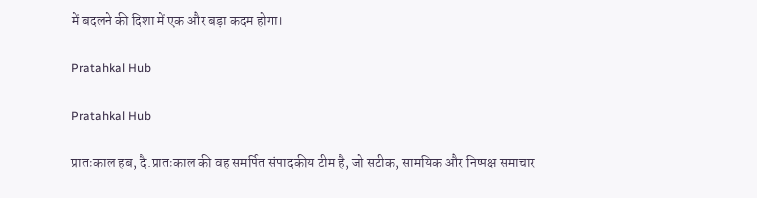में बदलने की दिशा में एक और बड़ा कदम होगा।

Pratahkal Hub

Pratahkal Hub

प्रातःकाल हब, दै.प्रातःकाल की वह समर्पित संपादकीय टीम है, जो सटीक, सामयिक और निष्पक्ष समाचार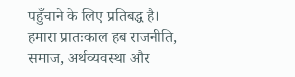पहुँचाने के लिए प्रतिबद्ध है। हमारा प्रातःकाल हब राजनीति, समाज, अर्थव्यवस्था और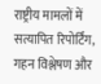राष्ट्रीय मामलों में सत्यापित रिपोर्टिंग, गहन विश्लेषण और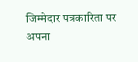जिम्मेदार पत्रकारिता पर अपना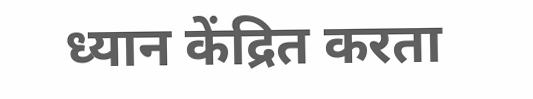ध्यान केंद्रित करता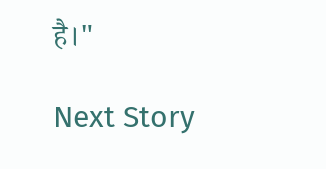है।"

Next Story